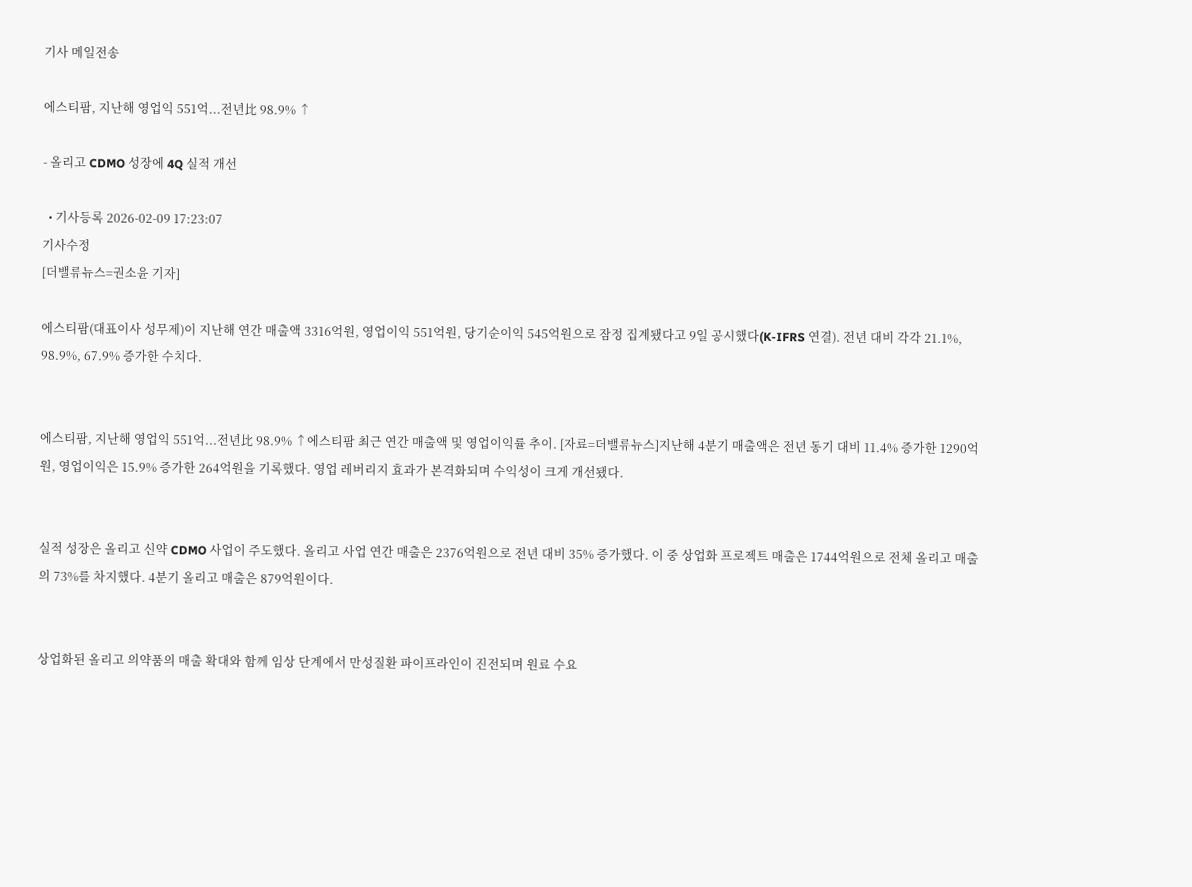기사 메일전송

에스티팜, 지난해 영업익 551억...전년比 98.9% ↑

- 올리고 CDMO 성장에 4Q 실적 개선

  • 기사등록 2026-02-09 17:23:07
기사수정
[더밸류뉴스=권소윤 기자]

에스티팜(대표이사 성무제)이 지난해 연간 매출액 3316억원, 영업이익 551억원, 당기순이익 545억원으로 잠정 집계됐다고 9일 공시했다(K-IFRS 연결). 전년 대비 각각 21.1%, 98.9%, 67.9% 증가한 수치다.


에스티팜, 지난해 영업익 551억...전년比 98.9% ↑에스티팜 최근 연간 매출액 및 영업이익률 추이. [자료=더밸류뉴스]지난해 4분기 매출액은 전년 동기 대비 11.4% 증가한 1290억원, 영업이익은 15.9% 증가한 264억원을 기록했다. 영업 레버리지 효과가 본격화되며 수익성이 크게 개선됐다.


실적 성장은 올리고 신약 CDMO 사업이 주도했다. 올리고 사업 연간 매출은 2376억원으로 전년 대비 35% 증가했다. 이 중 상업화 프로젝트 매출은 1744억원으로 전체 올리고 매출의 73%를 차지했다. 4분기 올리고 매출은 879억원이다.


상업화된 올리고 의약품의 매출 확대와 함께 임상 단계에서 만성질환 파이프라인이 진전되며 원료 수요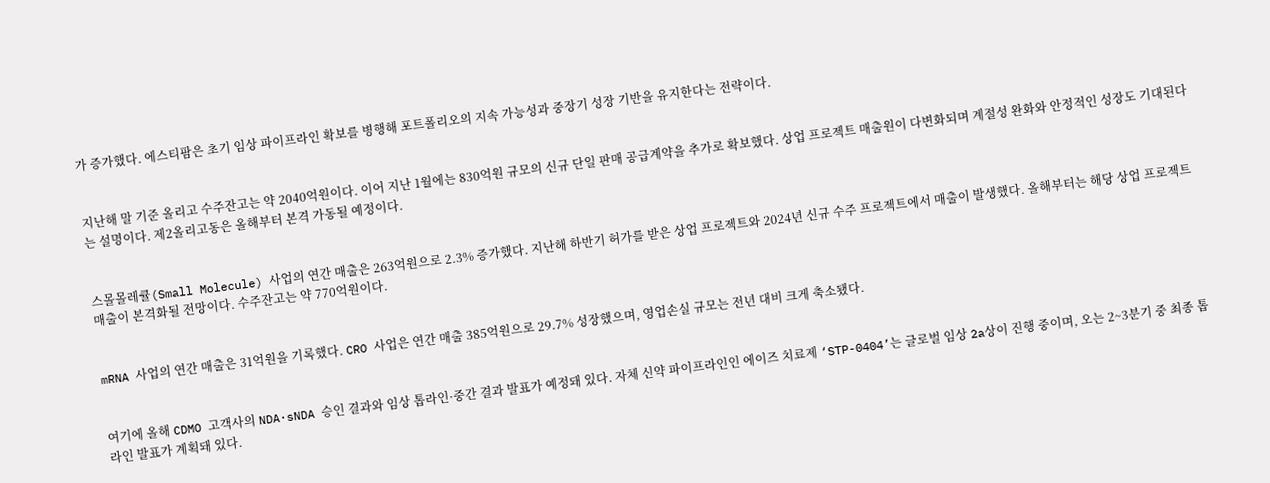가 증가했다. 에스티팜은 초기 임상 파이프라인 확보를 병행해 포트폴리오의 지속 가능성과 중장기 성장 기반을 유지한다는 전략이다.


지난해 말 기준 올리고 수주잔고는 약 2040억원이다. 이어 지난 1월에는 830억원 규모의 신규 단일 판매 공급계약을 추가로 확보했다. 상업 프로젝트 매출원이 다변화되며 계절성 완화와 안정적인 성장도 기대된다는 설명이다. 제2올리고동은 올해부터 본격 가동될 예정이다.


스몰몰레큘(Small Molecule) 사업의 연간 매출은 263억원으로 2.3% 증가했다. 지난해 하반기 허가를 받은 상업 프로젝트와 2024년 신규 수주 프로젝트에서 매출이 발생했다. 올해부터는 해당 상업 프로젝트 매출이 본격화될 전망이다. 수주잔고는 약 770억원이다.


mRNA 사업의 연간 매출은 31억원을 기록했다. CRO 사업은 연간 매출 385억원으로 29.7% 성장했으며, 영업손실 규모는 전년 대비 크게 축소됐다.


여기에 올해 CDMO 고객사의 NDA·sNDA 승인 결과와 임상 톱라인·중간 결과 발표가 예정돼 있다. 자체 신약 파이프라인인 에이즈 치료제 ‘STP-0404’는 글로벌 임상 2a상이 진행 중이며, 오는 2~3분기 중 최종 톱라인 발표가 계획돼 있다.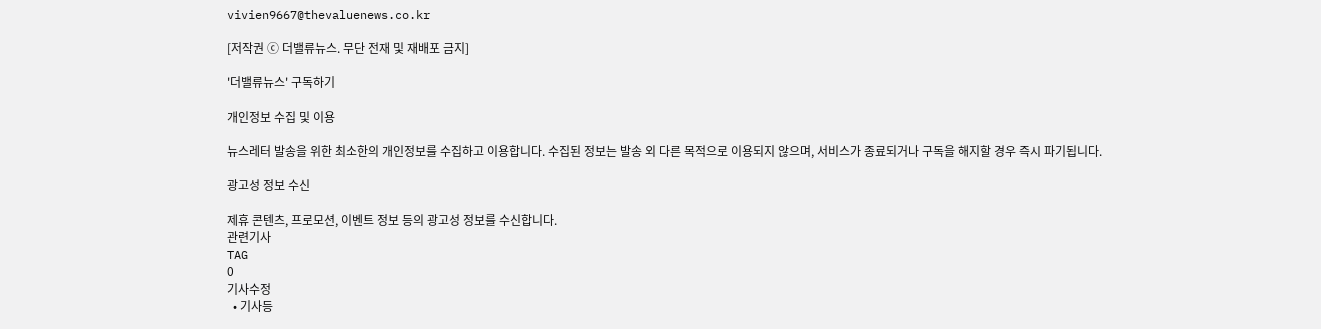vivien9667@thevaluenews.co.kr

[저작권 ⓒ 더밸류뉴스. 무단 전재 및 재배포 금지]

'더밸류뉴스' 구독하기

개인정보 수집 및 이용

뉴스레터 발송을 위한 최소한의 개인정보를 수집하고 이용합니다. 수집된 정보는 발송 외 다른 목적으로 이용되지 않으며, 서비스가 종료되거나 구독을 해지할 경우 즉시 파기됩니다.

광고성 정보 수신

제휴 콘텐츠, 프로모션, 이벤트 정보 등의 광고성 정보를 수신합니다.
관련기사
TAG
0
기사수정
  • 기사등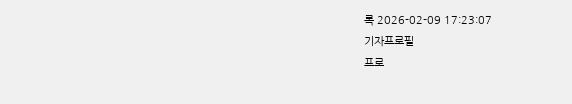록 2026-02-09 17:23:07
기자프로필
프로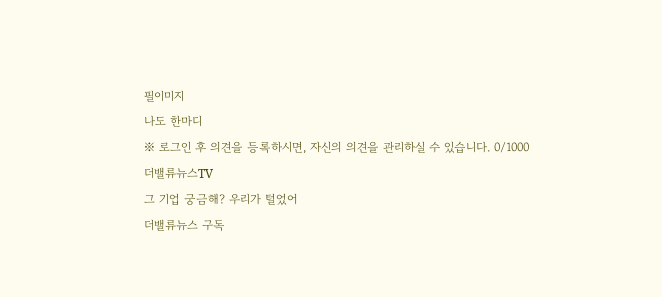필이미지
나도 한마디
※ 로그인 후 의견을 등록하시면, 자신의 의견을 관리하실 수 있습니다. 0/1000
더밸류뉴스TV
그 기업 궁금해? 우리가 털었어
더밸류뉴스 구독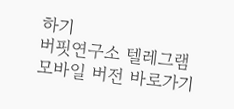하기
버핏연구소 텔레그램
모바일 버전 바로가기